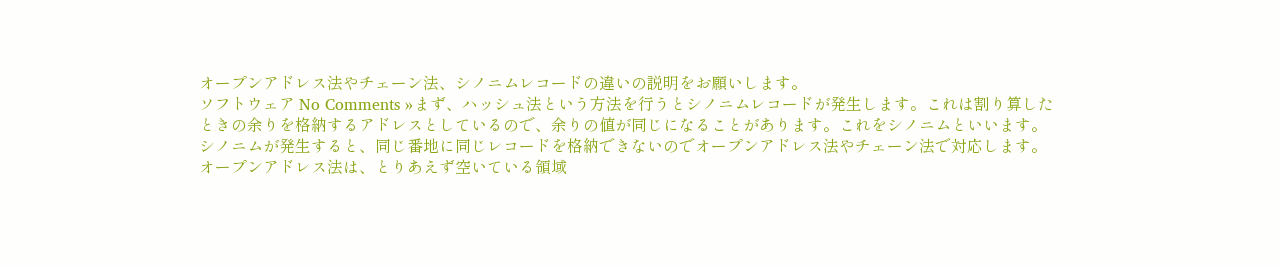オープンアドレス法やチェーン法、シノニムレコードの違いの説明をお願いします。
ソフトウェア No Comments »まず、ハッシュ法という方法を行うとシノニムレコードが発生します。これは割り算したときの余りを格納するアドレスとしているので、余りの値が同じになることがあります。これをシノニムといいます。
シノニムが発生すると、同じ番地に同じレコードを格納できないのでオープンアドレス法やチェーン法で対応します。
オープンアドレス法は、とりあえず空いている領域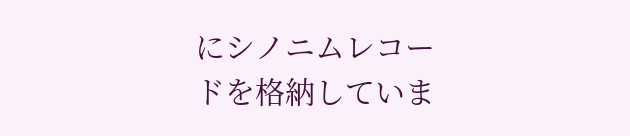にシノニムレコードを格納していま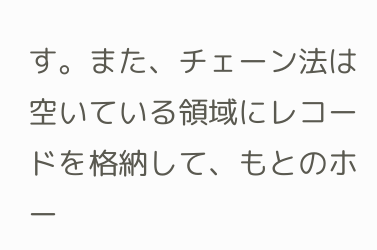す。また、チェーン法は空いている領域にレコードを格納して、もとのホー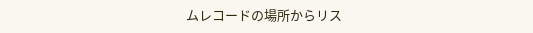ムレコードの場所からリス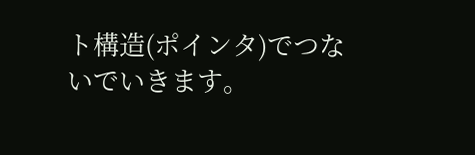ト構造(ポインタ)でつないでいきます。